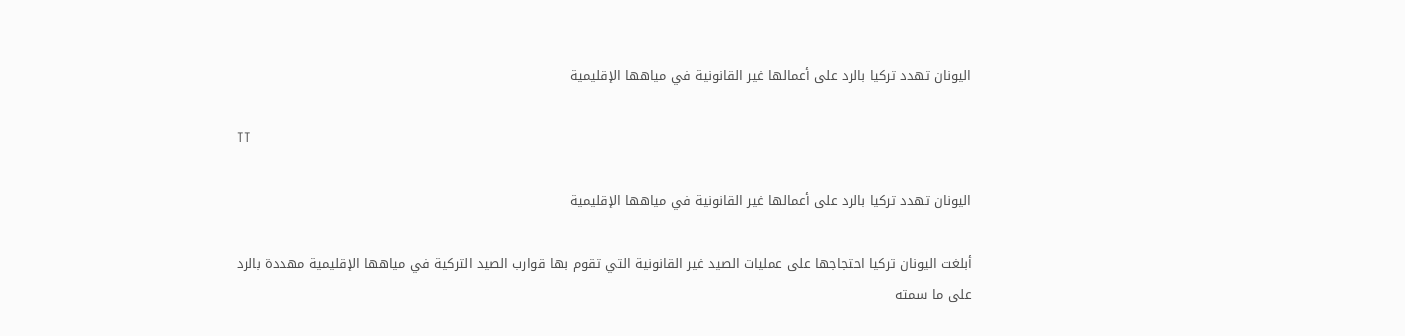اليونان تهدد تركيا بالرد على أعمالها غير القانونية في مياهها الإقليمية

TT

اليونان تهدد تركيا بالرد على أعمالها غير القانونية في مياهها الإقليمية

أبلغت اليونان تركيا احتجاجها على عمليات الصيد غير القانونية التي تقوم بها قوارب الصيد التركية في مياهها الإقليمية مهددة بالرد على ما سمته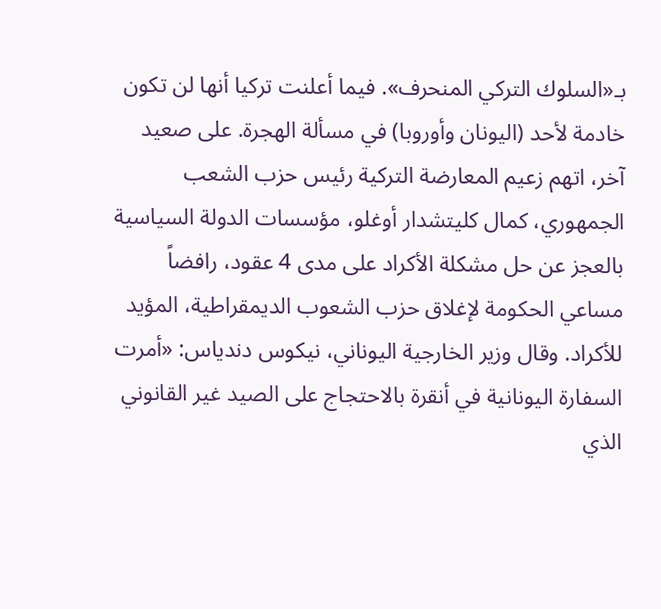بـ«السلوك التركي المنحرف». فيما أعلنت تركيا أنها لن تكون خادمة لأحد (اليونان وأوروبا) في مسألة الهجرة. على صعيد آخر، اتهم زعيم المعارضة التركية رئيس حزب الشعب الجمهوري، كمال كليتشدار أوغلو، مؤسسات الدولة السياسية بالعجز عن حل مشكلة الأكراد على مدى 4 عقود، رافضاً مساعي الحكومة لإغلاق حزب الشعوب الديمقراطية، المؤيد للأكراد. وقال وزير الخارجية اليوناني، نيكوس دندياس: «أمرت السفارة اليونانية في أنقرة بالاحتجاج على الصيد غير القانوني الذي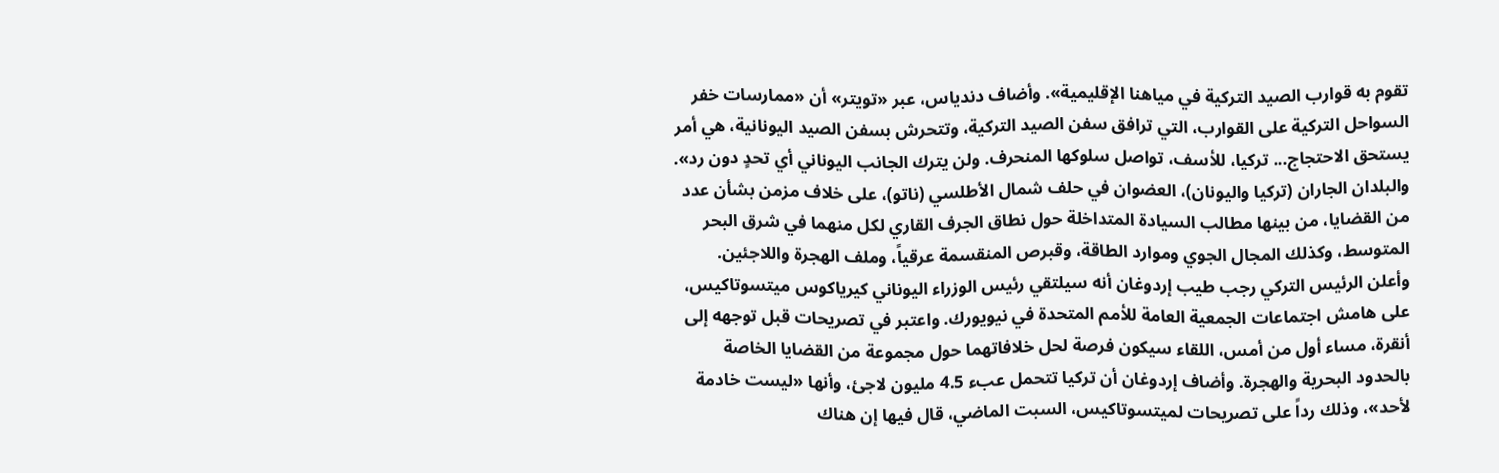تقوم به قوارب الصيد التركية في مياهنا الإقليمية». وأضاف دندياس، عبر «تويتر» أن «ممارسات خفر السواحل التركية على القوارب، التي ترافق سفن الصيد التركية، وتتحرش بسفن الصيد اليونانية، هي أمر يستحق الاحتجاج... تركيا، للأسف، تواصل سلوكها المنحرف. ولن يترك الجانب اليوناني أي تحدٍ دون رد». والبلدان الجاران (تركيا واليونان)، العضوان في حلف شمال الأطلسي (ناتو)، على خلاف مزمن بشأن عدد من القضايا، من بينها مطالب السيادة المتداخلة حول نطاق الجرف القاري لكل منهما في شرق البحر المتوسط، وكذلك المجال الجوي وموارد الطاقة، وقبرص المنقسمة عرقياً، وملف الهجرة واللاجئين.
وأعلن الرئيس التركي رجب طيب إردوغان أنه سيلتقي رئيس الوزراء اليوناني كيرياكوس ميتسوتاكيس، على هامش اجتماعات الجمعية العامة للأمم المتحدة في نيويورك. واعتبر في تصريحات قبل توجهه إلى أنقرة، مساء أول من أمس، اللقاء سيكون فرصة لحل خلافاتهما حول مجموعة من القضايا الخاصة بالحدود البحرية والهجرة. وأضاف إردوغان أن تركيا تتحمل عبء 4.5 مليون لاجئ، وأنها «ليست خادمة لأحد»، وذلك رداً على تصريحات لميتسوتاكيس، السبت الماضي، قال فيها إن هناك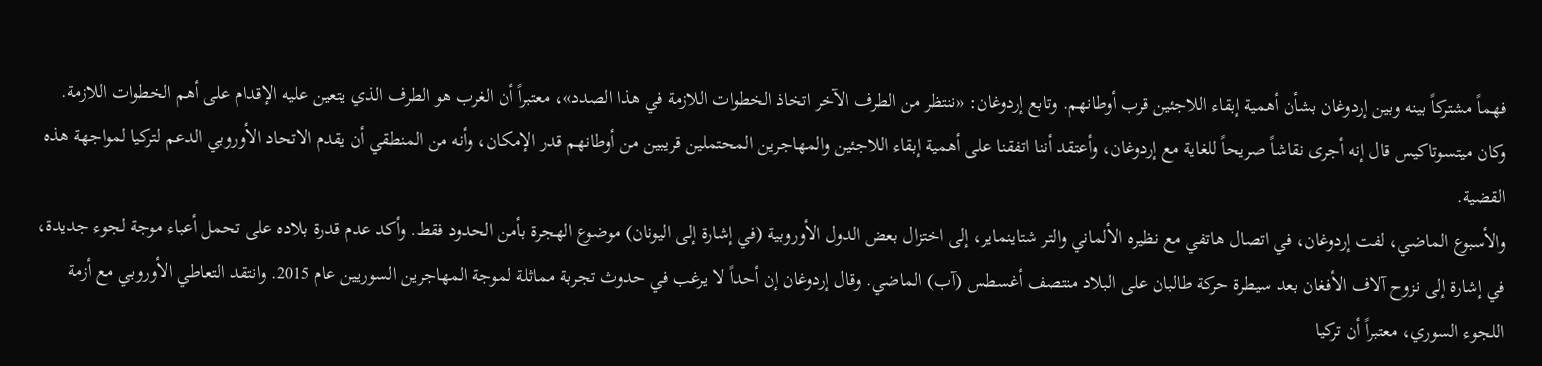فهماً مشتركاً بينه وبين إردوغان بشأن أهمية إبقاء اللاجئين قرب أوطانهم. وتابع إردوغان: «ننتظر من الطرف الآخر اتخاذ الخطوات اللازمة في هذا الصدد»، معتبراً أن الغرب هو الطرف الذي يتعين عليه الإقدام على أهم الخطوات اللازمة.
وكان ميتسوتاكيس قال إنه أجرى نقاشاً صريحاً للغاية مع إردوغان، وأعتقد أننا اتفقنا على أهمية إبقاء اللاجئين والمهاجرين المحتملين قريبين من أوطانهم قدر الإمكان، وأنه من المنطقي أن يقدم الاتحاد الأوروبي الدعم لتركيا لمواجهة هذه القضية.
والأسبوع الماضي، لفت إردوغان، في اتصال هاتفي مع نظيره الألماني والتر شتاينماير، إلى اختزال بعض الدول الأوروبية (في إشارة إلى اليونان) موضوع الهجرة بأمن الحدود فقط. وأكد عدم قدرة بلاده على تحمل أعباء موجة لجوء جديدة، في إشارة إلى نزوح آلاف الأفغان بعد سيطرة حركة طالبان على البلاد منتصف أغسطس (آب) الماضي. وقال إردوغان إن أحداً لا يرغب في حدوث تجربة مماثلة لموجة المهاجرين السوريين عام 2015. وانتقد التعاطي الأوروبي مع أزمة اللجوء السوري، معتبراً أن تركيا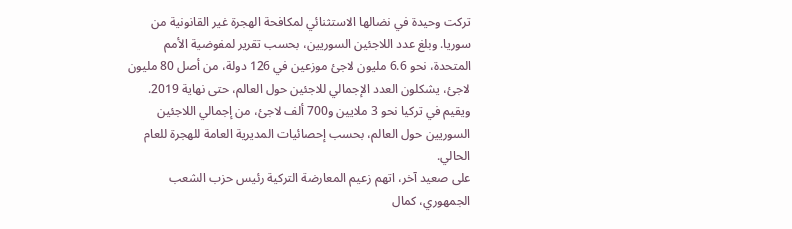تركت وحيدة في نضالها الاستثنائي لمكافحة الهجرة غير القانونية من سوريا. وبلغ عدد اللاجئين السوريين، بحسب تقرير لمفوضية الأمم المتحدة، نحو 6.6 مليون لاجئ موزعين في 126 دولة، من أصل 80 مليون لاجئ، يشكلون العدد الإجمالي للاجئين حول العالم، حتى نهاية 2019. ويقيم في تركيا نحو 3 ملايين و700 ألف لاجئ، من إجمالي اللاجئين السوريين حول العالم، بحسب إحصائيات المديرية العامة للهجرة للعام الحالي.
على صعيد آخر، اتهم زعيم المعارضة التركية رئيس حزب الشعب الجمهوري، كمال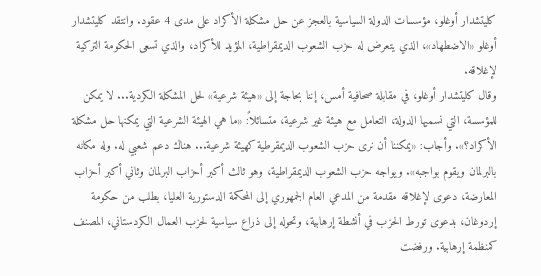كليتشدار أوغلو، مؤسسات الدولة السياسية بالعجز عن حل مشكلة الأكراد على مدى 4 عقود. وانتقد كليتشدار أوغلو «الاضطهاد»، الذي يتعرض له حزب الشعوب الديمقراطية، المؤيد للأكراد، والذي تسعى الحكومة التركية لإغلاقه.
وقال كليتشدار أوغلو، في مقابلة صحافية أمس، إننا بحاجة إلى «هيئة شرعية» لحل المشكلة الكردية... لا يمكن للمؤسسة، التي نسميها الدولة، التعامل مع هيئة غير شرعية، متسائلاً: «ما هي الهيئة الشرعية التي يمكنها حل مشكلة الأكراد؟». وأجاب: «يمكننا أن نرى حزب الشعوب الديمقرطية كهيئة شرعية... هناك دعم شعبي له. وله مكانه بالبرلمان ويقوم بواجبه». ويواجه حزب الشعوب الديمقراطية، وهو ثالث أكبر أحزاب البرلمان وثاني أكبر أحزاب المعارضة، دعوى لإغلاقه مقدمة من المدعي العام الجمهوري إلى المحكمة الدستورية العليا، بطلب من حكومة إردوغان، بدعوى تورط الحزب في أنشطة إرهابية، وتحوله إلى ذراع سياسية لحزب العمال الكردستاني، المصنف كمنظمة إرهابية. ورفضت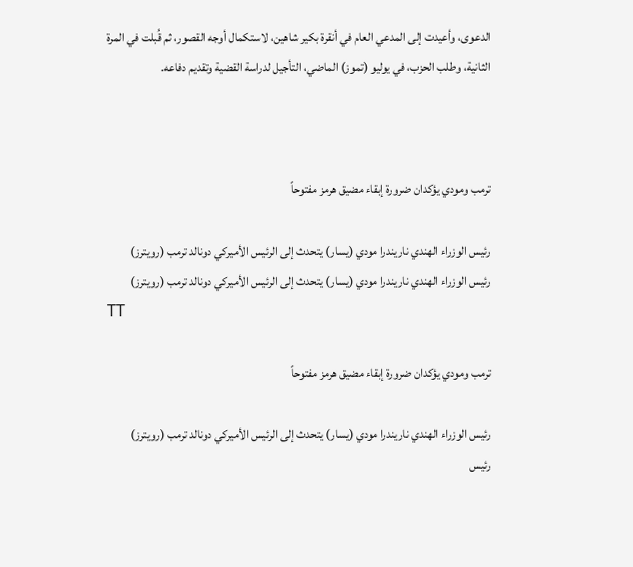الدعوى، وأعيدت إلى المدعي العام في أنقرة بكير شاهين، لاستكمال أوجه القصور، ثم قُبلت في المرة الثانية، وطلب الحزب، في يوليو (تموز) الماضي، التأجيل لدراسة القضية وتقديم دفاعه.



ترمب ومودي يؤكدان ضرورة إبقاء مضيق هرمز مفتوحاً

رئيس الوزراء الهندي ناريندرا مودي (يسار) يتحدث إلى الرئيس الأميركي دونالد ترمب (رويترز)
رئيس الوزراء الهندي ناريندرا مودي (يسار) يتحدث إلى الرئيس الأميركي دونالد ترمب (رويترز)
TT

ترمب ومودي يؤكدان ضرورة إبقاء مضيق هرمز مفتوحاً

رئيس الوزراء الهندي ناريندرا مودي (يسار) يتحدث إلى الرئيس الأميركي دونالد ترمب (رويترز)
رئيس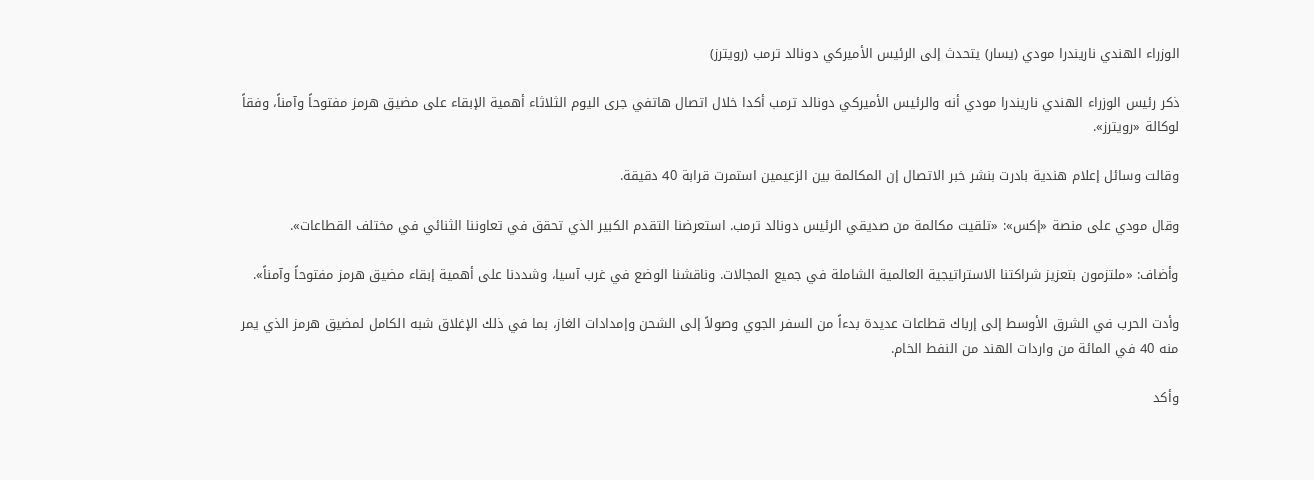الوزراء الهندي ناريندرا مودي (يسار) يتحدث إلى الرئيس الأميركي دونالد ترمب (رويترز)

ذكر رئيس الوزراء الهندي ناريندرا مودي أنه والرئيس الأميركي دونالد ترمب أكدا خلال اتصال هاتفي جرى اليوم الثلاثاء أهمية الإبقاء على مضيق هرمز مفتوحاً وآمناً، وفقاً لوكالة «رويترز».

وقالت وسائل إعلام هندية بادرت بنشر خبر الاتصال ‌إن المكالمة بين ‌الزعيمين استمرت ‌قرابة 40 دقيقة.

وقال مودي على منصة «إكس»: «تلقيت مكالمة من صديقي الرئيس دونالد ترمب. استعرضنا التقدم الكبير الذي تحقق في تعاوننا الثنائي في مختلف القطاعات».

وأضاف: «ملتزمون بتعزيز شراكتنا الاستراتيجية ‌العالمية ‌الشاملة في جميع المجالات. وناقشنا ‌الوضع في غرب آسيا، ‌وشددنا على أهمية إبقاء مضيق هرمز مفتوحاً وآمناً».

وأدت الحرب في الشرق الأوسط إلى إرباك ‌قطاعات عديدة بدءاً من السفر الجوي وصولاً إلى الشحن وإمدادات الغاز، بما في ذلك الإغلاق شبه الكامل لمضيق هرمز الذي يمر منه 40 في المائة من واردات الهند من النفط الخام.

وأكد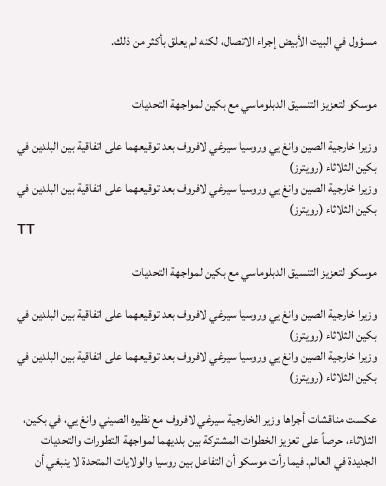مسؤول في البيت الأبيض إجراء الاتصال، لكنه لم يعلق بأكثر من ذلك.


موسكو لتعزيز التنسيق الدبلوماسي مع بكين لمواجهة التحديات

وزيرا خارجية الصين وانغ يي وروسيا سيرغي لافروف بعد توقيعهما على اتفاقية بين البلدين في بكين الثلاثاء (رويترز)
وزيرا خارجية الصين وانغ يي وروسيا سيرغي لافروف بعد توقيعهما على اتفاقية بين البلدين في بكين الثلاثاء (رويترز)
TT

موسكو لتعزيز التنسيق الدبلوماسي مع بكين لمواجهة التحديات

وزيرا خارجية الصين وانغ يي وروسيا سيرغي لافروف بعد توقيعهما على اتفاقية بين البلدين في بكين الثلاثاء (رويترز)
وزيرا خارجية الصين وانغ يي وروسيا سيرغي لافروف بعد توقيعهما على اتفاقية بين البلدين في بكين الثلاثاء (رويترز)

عكست مناقشات أجراها وزير الخارجية سيرغي لافروف مع نظيره الصيني وانغ يي، في بكين، الثلاثاء، حرصاً على تعزيز الخطوات المشتركة بين بلديهما لمواجهة التطورات والتحديات الجديدة في العالم. فيما رأت موسكو أن التفاعل بين روسيا والولايات المتحدة لا ينبغي أن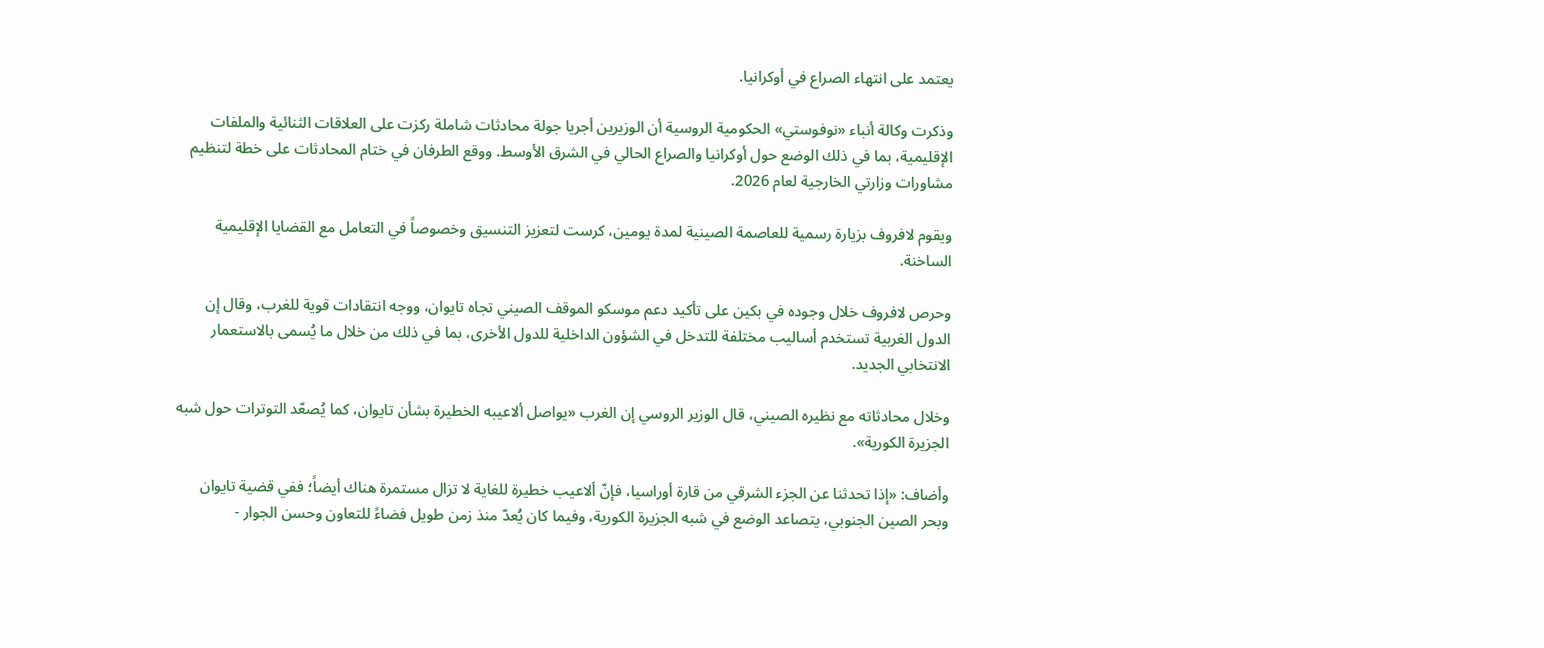يعتمد على انتهاء الصراع في أوكرانيا.

وذكرت وكالة أنباء «نوفوستي» الحكومية الروسية أن الوزيرين أجريا جولة محادثات شاملة ركزت على العلاقات الثنائية والملفات الإقليمية، بما في ذلك الوضع حول أوكرانيا والصراع الحالي في الشرق الأوسط. ووقع الطرفان في ختام المحادثات على خطة لتنظيم مشاورات وزارتي الخارجية لعام 2026.

ويقوم لافروف بزيارة رسمية للعاصمة الصينية لمدة يومين، كرست لتعزيز التنسيق وخصوصاً في التعامل مع القضايا الإقليمية الساخنة.

وحرص لافروف خلال وجوده في بكين على تأكيد دعم موسكو الموقف الصيني تجاه تايوان، ووجه انتقادات قوية للغرب، وقال إن الدول الغربية تستخدم أساليب مختلفة للتدخل في الشؤون الداخلية للدول الأخرى، بما في ذلك من خلال ما يُسمى بالاستعمار الانتخابي الجديد.

وخلال محادثاته مع نظيره الصيني، قال الوزير الروسي إن الغرب «يواصل ألاعيبه الخطيرة بشأن تايوان، كما يُصعّد التوترات حول شبه الجزيرة الكورية».

وأضاف: «إذا تحدثنا عن الجزء الشرقي من قارة أوراسيا، فإنّ ألاعيب خطيرة للغاية لا تزال مستمرة هناك أيضاً؛ ففي قضية تايوان وبحر الصين الجنوبي، يتصاعد الوضع في شبه الجزيرة الكورية، وفيما كان يُعدّ منذ زمن طويل فضاءً للتعاون وحسن الجوار -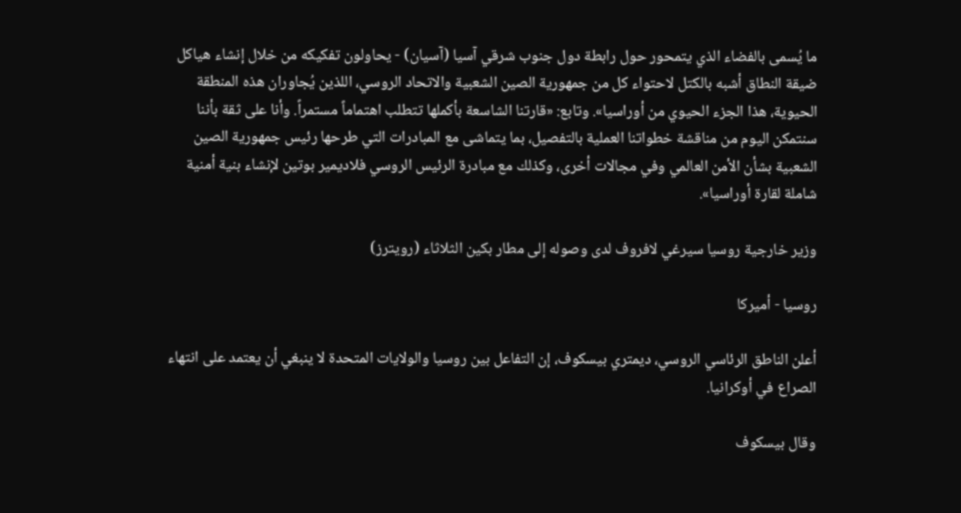ما يُسمى بالفضاء الذي يتمحور حول رابطة دول جنوب شرقي آسيا (آسيان) - يحاولون تفكيكه من خلال إنشاء هياكل ضيقة النطاق أشبه بالكتل لاحتواء كل من جمهورية الصين الشعبية والاتحاد الروسي، اللذين يُجاوران هذه المنطقة الحيوية، هذا الجزء الحيوي من أوراسيا». وتابع: «قارتنا الشاسعة بأكملها تتطلب اهتماماً مستمراً. وأنا على ثقة بأننا سنتمكن اليوم من مناقشة خطواتنا العملية بالتفصيل، بما يتماشى مع المبادرات التي طرحها رئيس جمهورية الصين الشعبية بشأن الأمن العالمي وفي مجالات أخرى، وكذلك مع مبادرة الرئيس الروسي فلاديمير بوتين لإنشاء بنية أمنية شاملة لقارة أوراسيا».

وزير خارجية روسيا سيرغي لافروف لدى وصوله إلى مطار بكين الثلاثاء (رويترز)

روسيا - أميركا

أعلن الناطق الرئاسي الروسي، ديمتري بيسكوف، إن التفاعل بين روسيا والولايات المتحدة لا ينبغي أن يعتمد على انتهاء الصراع في أوكرانيا.

وقال بيسكوف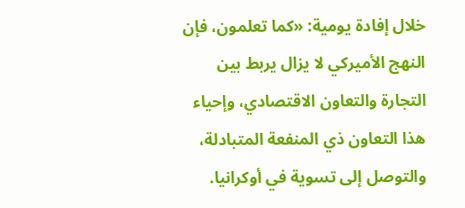خلال إفادة يومية: «كما تعلمون، فإن النهج الأميركي لا يزال يربط بين التجارة والتعاون الاقتصادي، وإحياء هذا التعاون ذي المنفعة المتبادلة، والتوصل إلى تسوية في أوكرانيا.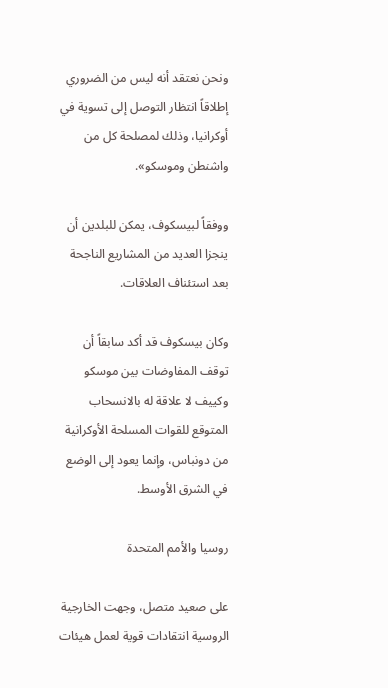ونحن نعتقد أنه ليس من الضروري إطلاقاً انتظار التوصل إلى تسوية في أوكرانيا، وذلك لمصلحة كل من واشنطن وموسكو».

ووفقاً لبيسكوف، يمكن للبلدين أن ينجزا العديد من المشاريع الناجحة بعد استئناف العلاقات.

وكان بيسكوف قد أكد سابقاً أن توقف المفاوضات بين موسكو وكييف لا علاقة له بالانسحاب المتوقع للقوات المسلحة الأوكرانية من دونباس، وإنما يعود إلى الوضع في الشرق الأوسط.

روسيا والأمم المتحدة

على صعيد متصل، وجهت الخارجية الروسية انتقادات قوية لعمل هيئات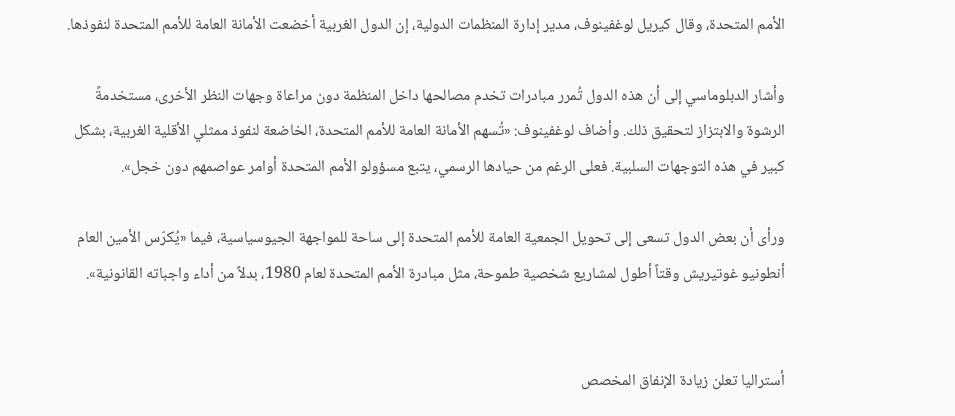الأمم المتحدة، وقال كيريل لوغفينوف، مدير إدارة المنظمات الدولية، إن الدول الغربية أخضعت الأمانة العامة للأمم المتحدة لنفوذها.

وأشار الدبلوماسي إلى أن هذه الدول تُمرر مبادرات تخدم مصالحها داخل المنظمة دون مراعاة وجهات النظر الأخرى، مستخدمةً الرشوة والابتزاز لتحقيق ذلك. وأضاف لوغفينوف: «تُسهم الأمانة العامة للأمم المتحدة، الخاضعة لنفوذ ممثلي الأقلية الغربية، بشكل كبير في هذه التوجهات السلبية. فعلى الرغم من حيادها الرسمي، يتبع مسؤولو الأمم المتحدة أوامر عواصمهم دون خجل».

ورأى أن بعض الدول تسعى إلى تحويل الجمعية العامة للأمم المتحدة إلى ساحة للمواجهة الجيوسياسية، فيما «يُكرّس الأمين العام أنطونيو غوتيريش وقتاً أطول لمشاريع شخصية طموحة، مثل مبادرة الأمم المتحدة لعام 1980، بدلاً من أداء واجباته القانونية».


أستراليا تعلن زيادة الإنفاق المخصص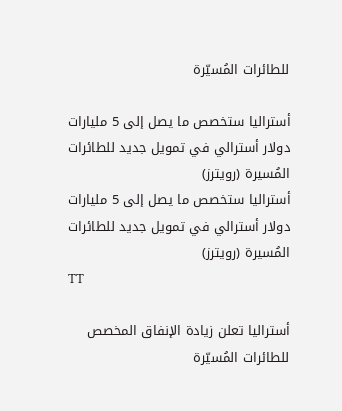للطائرات المُسيّرة

أستراليا ستخصص ما يصل إلى 5 مليارات دولار أسترالي في تمويل جديد للطائرات المُسيرة (رويترز)
أستراليا ستخصص ما يصل إلى 5 مليارات دولار أسترالي في تمويل جديد للطائرات المُسيرة (رويترز)
TT

أستراليا تعلن زيادة الإنفاق المخصص للطائرات المُسيّرة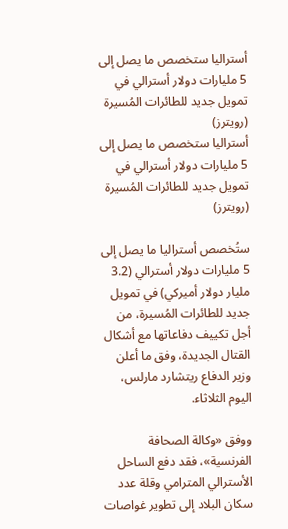أستراليا ستخصص ما يصل إلى 5 مليارات دولار أسترالي في تمويل جديد للطائرات المُسيرة (رويترز)
أستراليا ستخصص ما يصل إلى 5 مليارات دولار أسترالي في تمويل جديد للطائرات المُسيرة (رويترز)

ستُخصص أستراليا ما يصل إلى 5 مليارات دولار أسترالي (3.2 مليار دولار أميركي) في تمويل جديد للطائرات المُسيرة، من أجل تكييف دفاعاتها مع أشكال القتال الجديدة، وفق ما أعلن وزير الدفاع ريتشارد مارلس، اليوم الثلاثاء.

ووفق «وكالة الصحافة الفرنسية»، فقد دفع الساحل الأسترالي المترامي وقلة عدد سكان البلاد إلى تطوير غواصات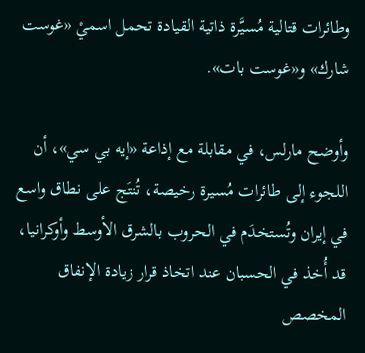وطائرات قتالية مُسيَّرة ذاتية القيادة تحمل اسميْ «غوست شارك» و«غوست بات».

وأوضح مارلس، في مقابلة مع إذاعة «إيه بي سي»، أن اللجوء إلى طائرات مُسيرة رخيصة، تُنتَج على نطاق واسع في إيران وتُستخدَم في الحروب بالشرق الأوسط وأوكرانيا، قد أُخذ في الحسبان عند اتخاذ قرار زيادة الإنفاق المخصص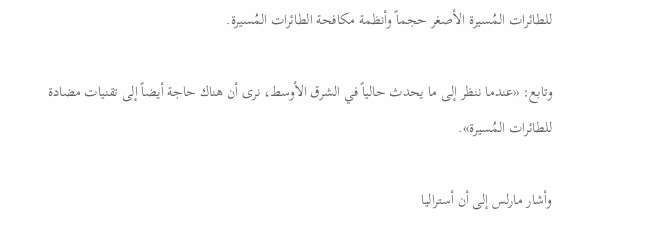للطائرات المُسيرة الأصغر حجماً وأنظمة مكافحة الطائرات المُسيرة.

وتابع: «عندما ننظر إلى ما يحدث حالياً في الشرق الأوسط، نرى أن هناك حاجة أيضاً إلى تقنيات مضادة للطائرات المُسيرة».

وأشار مارلس إلى أن أستراليا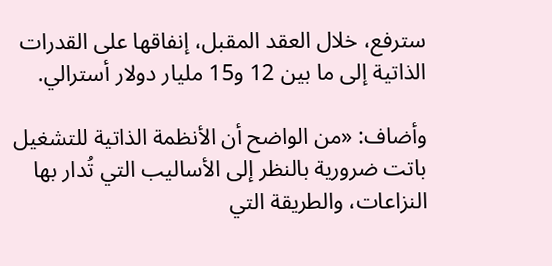سترفع، خلال العقد المقبل، إنفاقها على القدرات الذاتية إلى ما بين 12 و15 مليار دولار أسترالي.

وأضاف: «من الواضح أن الأنظمة الذاتية للتشغيل باتت ضرورية بالنظر إلى الأساليب التي تُدار بها النزاعات، والطريقة التي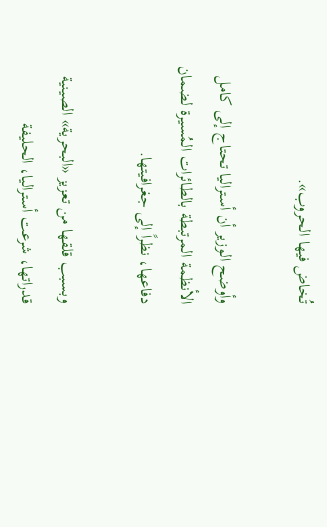تُخاض فيها الحروب».

وأوضح الوزير أن أستراليا تحتاج إلى كامل الأنظمة المرتبطة بالطائرات المُسيرة لضمان دفاعها، نظراً إلى جغرافيتها.

وبسبب قلقها من تعزيز «البحرية» الصينية قدراتها، شرعت أستراليا، الحليفة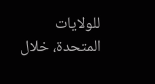للولايات المتحدة، خلال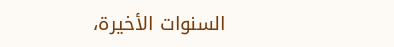السنوات الأخيرة،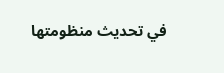في تحديث منظومتها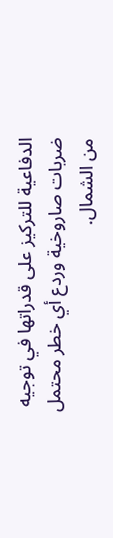الدفاعية للتركيز على قدراتها في توجيه ضربات صاروخية وردع أي خطر محتمل من الشمال.